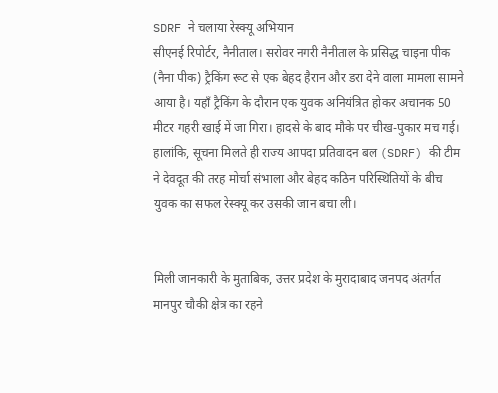SDRF ने चलाया रेस्क्यू अभियान
सीएनई रिपोर्टर, नैनीताल। सरोवर नगरी नैनीताल के प्रसिद्ध चाइना पीक (नैना पीक) ट्रैकिंग रूट से एक बेहद हैरान और डरा देने वाला मामला सामने आया है। यहाँ ट्रैकिंग के दौरान एक युवक अनियंत्रित होकर अचानक 50 मीटर गहरी खाई में जा गिरा। हादसे के बाद मौके पर चीख-पुकार मच गई। हालांकि, सूचना मिलते ही राज्य आपदा प्रतिवादन बल (SDRF) की टीम ने देवदूत की तरह मोर्चा संभाला और बेहद कठिन परिस्थितियों के बीच युवक का सफल रेस्क्यू कर उसकी जान बचा ली।


मिली जानकारी के मुताबिक, उत्तर प्रदेश के मुरादाबाद जनपद अंतर्गत मानपुर चौकी क्षेत्र का रहने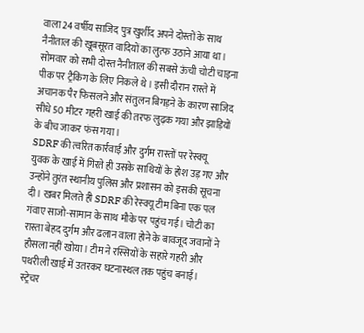वाला 24 वर्षीय साजिद पुत्र खुर्शीद अपने दोस्तों के साथ नैनीताल की खूबसूरत वादियों का लुत्फ उठाने आया था। सोमवार को सभी दोस्त नैनीताल की सबसे ऊंची चोटी चाइना पीक पर ट्रैकिंग के लिए निकले थे। इसी दौरान रास्ते में अचानक पैर फिसलने और संतुलन बिगड़ने के कारण साजिद सीधे 50 मीटर गहरी खाई की तरफ लुढ़क गया और झाड़ियों के बीच जाकर फंस गया।
SDRF की त्वरित कार्रवाई और दुर्गम रास्तों पर रेस्क्यू
युवक के खाई में गिरते ही उसके साथियों के होश उड़ गए और उन्होंने तुरंत स्थानीय पुलिस और प्रशासन को इसकी सूचना दी। खबर मिलते ही SDRF की रेस्क्यू टीम बिना एक पल गंवाए साजो-सामान के साथ मौके पर पहुंच गई। चोटी का रास्ता बेहद दुर्गम और ढलान वाला होने के बावजूद जवानों ने हौसला नहीं खोया। टीम ने रस्सियों के सहारे गहरी और पथरीली खाई में उतरकर घटनास्थल तक पहुंच बनाई।
स्ट्रेचर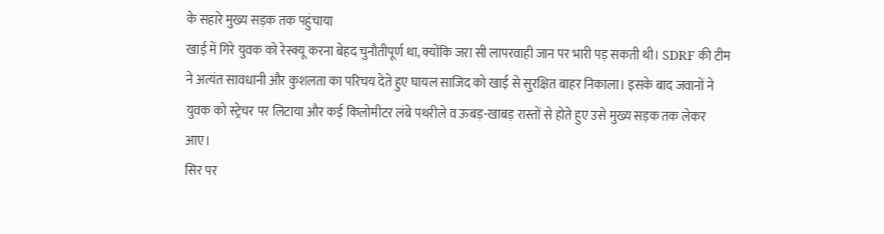के सहारे मुख्य सड़क तक पहुंचाया
खाई में गिरे युवक को रेस्क्यू करना बेहद चुनौतीपूर्ण था, क्योंकि जरा सी लापरवाही जान पर भारी पड़ सकती थी। SDRF की टीम ने अत्यंत सावधानी और कुशलता का परिचय देते हुए घायल साजिद को खाई से सुरक्षित बाहर निकाला। इसके बाद जवानों ने युवक को स्ट्रेचर पर लिटाया और कई किलोमीटर लंबे पथरीले व ऊबड़-खाबड़ रास्तों से होते हुए उसे मुख्य सड़क तक लेकर आए।
सिर पर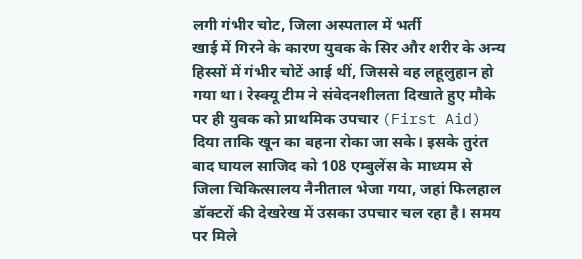लगी गंभीर चोट, जिला अस्पताल में भर्ती
खाई में गिरने के कारण युवक के सिर और शरीर के अन्य हिस्सों में गंभीर चोटें आई थीं, जिससे वह लहूलुहान हो गया था। रेस्क्यू टीम ने संवेदनशीलता दिखाते हुए मौके पर ही युवक को प्राथमिक उपचार (First Aid) दिया ताकि खून का बहना रोका जा सके। इसके तुरंत बाद घायल साजिद को 108 एम्बुलेंस के माध्यम से जिला चिकित्सालय नैनीताल भेजा गया, जहां फिलहाल डॉक्टरों की देखरेख में उसका उपचार चल रहा है। समय पर मिले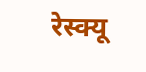रेस्क्यू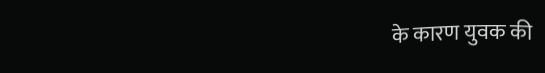के कारण युवक की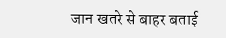जान खतरे से बाहर बताई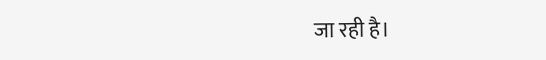जा रही है।